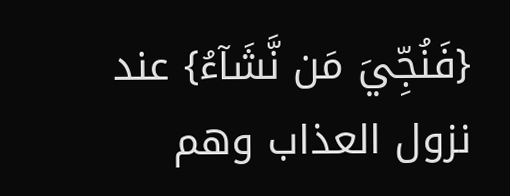{فَنُجِّيَ مَن نَّشَآءُ} عند نزول العذاب وهم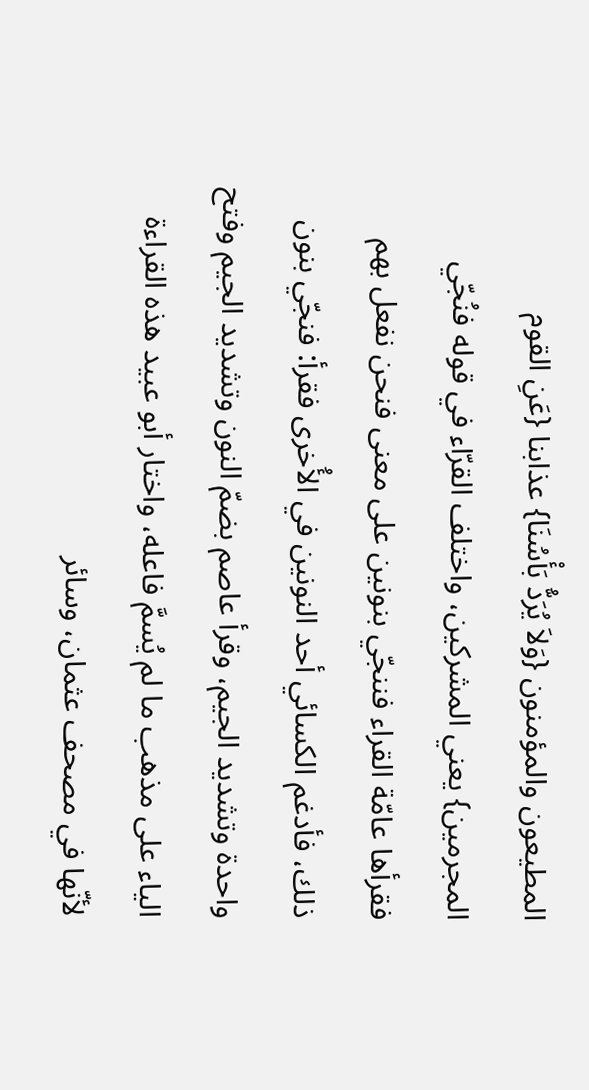المطيعون والمؤمنون {وَلاَ يُرَدُّ بَأْسُنَا} عذابنا {عَنِ القوم المجرمين} يعني المشركين، واختلف القرّاء في قوله فنُجّي فقرأها عامّة القراء فننجّي بنونين على معنى فنحن نفعل بهم ذلك، فأدغم الكسائي أحد النونين في الأُخرى فقرأ: فنجّي بنون واحدة وتشديد الجيم، وقرأ عاصم بضمّ النون وتشديد الجيم وفتح الياء على مذهب ما لم يُسمَّ فاعله، واختار أبو عبيد هذه القراءة لأنّها في مصحف عثمان، وسائر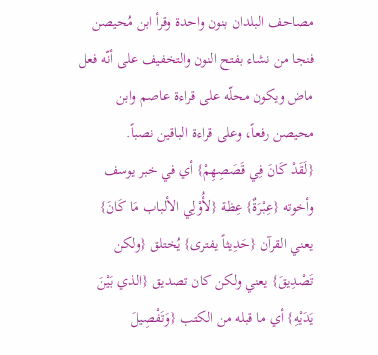مصاحف البلدان بنون واحدة وقرأ ابن مُحيصن فنجا من نشاء بفتح النون والتخفيف على أنّه فعل ماض ويكون محلّه على قراءة عاصم وابن محيصن رفعاً، وعلى قراءة الباقين نصباً.
{لَقَدْ كَانَ فِي قَصَصِهِمْ} أي في خبر يوسف وأخوته {عِبْرَةٌ} عِظة {لأُوْلِي الألباب مَا كَانَ} يعني القرآن {حَدِيثاً يفترى} يُختلق {ولكن تَصْدِيقَ} يعني ولكن كان تصديق {الذي بَيْنَ يَدَيْهِ} أي ما قبله من الكتب {وَتَفْصِيلَ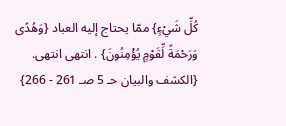كُلِّ شَيْءٍ} ممّا يحتاج إليه العباد {وَهُدًى وَرَحْمَةً لِّقَوْمٍ يُؤْمِنُونَ} . انتهى انتهى. {الكشف والبيان حـ 5 صـ 261 - 266}